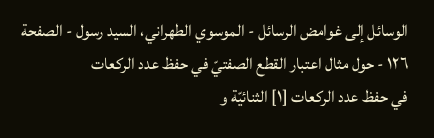الوسائل إلى غوامض الرسائل - الموسوي الطهراني، السيد رسول - الصفحة ١٢٦ - حول مثال اعتبار القطع الصفتيّ في حفظ عدد الركعات
في حفظ عدد الركعات [١] الثنائيّة و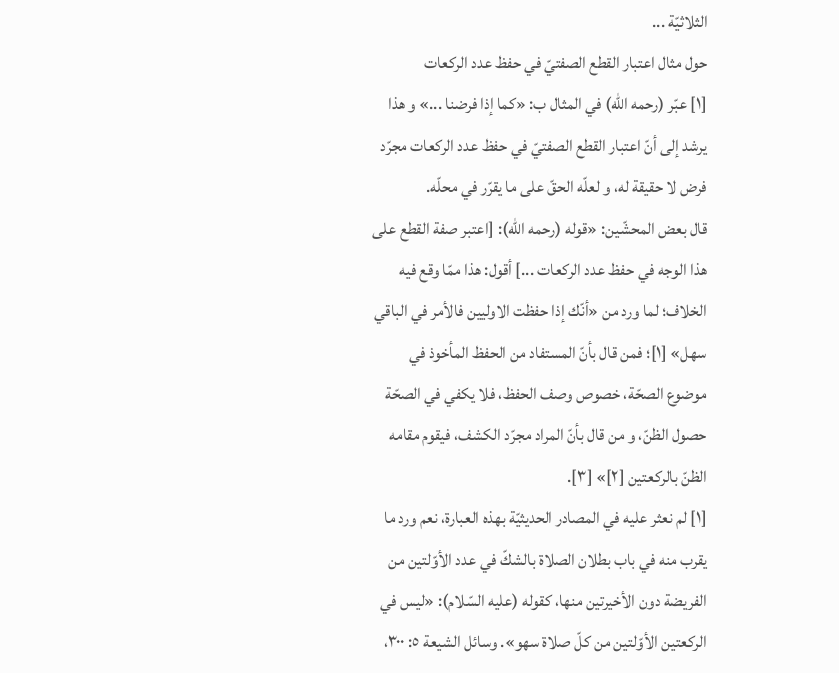الثلاثيّة ...
حول مثال اعتبار القطع الصفتيّ في حفظ عدد الركعات
[١] عبّر (رحمه اللّه) في المثال ب: «كما إذا فرضنا ...» و هذا يرشد إلى أنّ اعتبار القطع الصفتيّ في حفظ عدد الركعات مجرّد فرض لا حقيقة له، و لعلّه الحقّ على ما يقرّر في محلّه.
قال بعض المحشّين: «قوله (رحمه اللّه): [اعتبر صفة القطع على هذا الوجه في حفظ عدد الركعات ...] أقول: هذا ممّا وقع فيه الخلاف؛ لما ورد من «أنّك إذا حفظت الاوليين فالأمر في الباقي سهل» [١]؛ فمن قال بأنّ المستفاد من الحفظ المأخوذ في موضوع الصحّة، خصوص وصف الحفظ، فلا يكفي في الصحّة حصول الظنّ، و من قال بأنّ المراد مجرّد الكشف، فيقوم مقامه الظنّ بالركعتين [٢]» [٣].
[١] لم نعثر عليه في المصادر الحديثيّة بهذه العبارة، نعم ورد ما يقرب منه في باب بطلان الصلاة بالشكّ في عدد الأوّلتين من الفريضة دون الأخيرتين منها، كقوله (عليه السّلام): «ليس في الركعتين الأوّلتين من كلّ صلاة سهو». وسائل الشيعة ٥: ٣٠٠،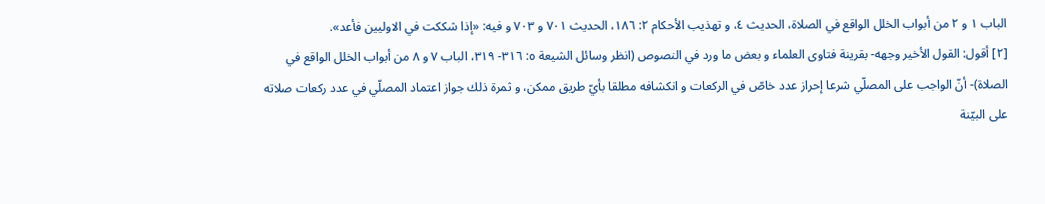الباب ١ و ٢ من أبواب الخلل الواقع في الصلاة، الحديث ٤، و تهذيب الأحكام ٢: ١٨٦، الحديث ٧٠١ و ٧٠٣ و فيه: «إذا شككت في الاوليين فأعد».
[٢] أقول: القول الأخير وجهه- بقرينة فتاوى العلماء و بعض ما ورد في النصوص (انظر وسائل الشيعة ٥: ٣١٦- ٣١٩، الباب ٧ و ٨ من أبواب الخلل الواقع في الصلاة)- أنّ الواجب على المصلّي شرعا إحراز عدد خاصّ في الركعات و انكشافه مطلقا بأيّ طريق ممكن، و ثمرة ذلك جواز اعتماد المصلّي في عدد ركعات صلاته على البيّنة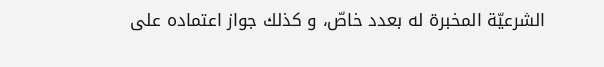الشرعيّة المخبرة له بعدد خاصّ، و كذلك جواز اعتماده على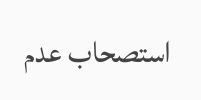استصحاب عدم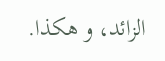الزائد، و هكذا.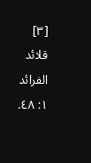[٣] قلائد الفرائد ١: ٤٨.